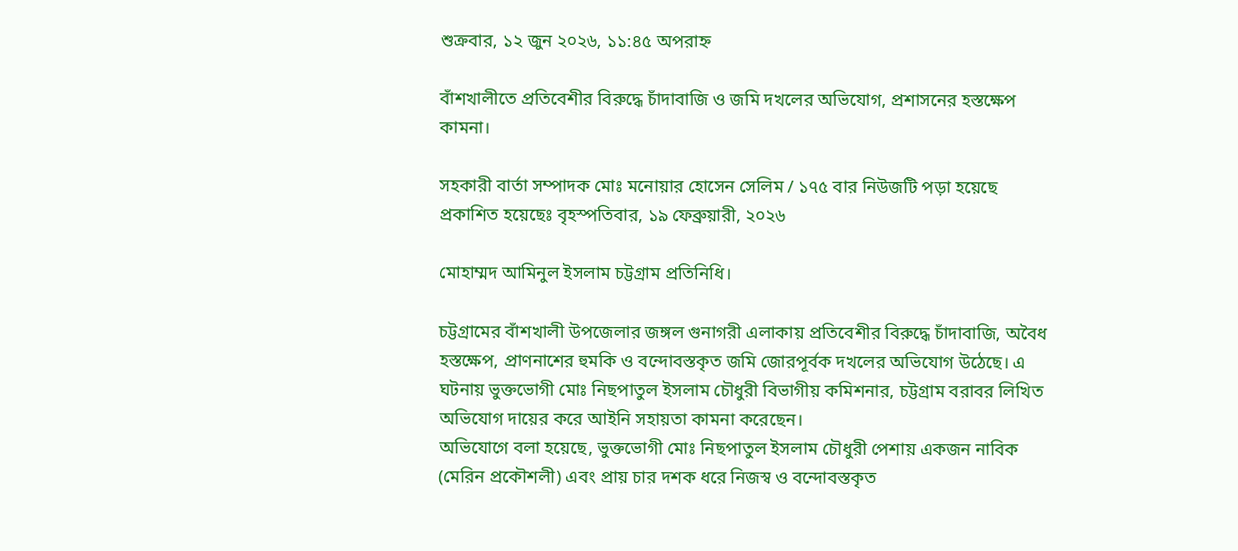শুক্রবার, ১২ জুন ২০২৬, ১১:৪৫ অপরাহ্ন

বাঁশখালীতে প্রতিবেশীর বিরুদ্ধে চাঁদাবাজি ও জমি দখলের অভিযোগ, প্রশাসনের হস্তক্ষেপ কামনা।

সহকারী বার্তা সম্পাদক মোঃ মনোয়ার হোসেন সেলিম / ১৭৫ বার নিউজটি পড়া হয়েছে
প্রকাশিত হয়েছেঃ বৃহস্পতিবার, ১৯ ফেব্রুয়ারী, ২০২৬

মোহাম্মদ আমিনুল ইসলাম চট্টগ্রাম প্রতিনিধি।

চট্টগ্রামের বাঁশখালী উপজেলার জঙ্গল গুনাগরী এলাকায় প্রতিবেশীর বিরুদ্ধে চাঁদাবাজি, অবৈধ হস্তক্ষেপ, প্রাণনাশের হুমকি ও বন্দোবস্তকৃত জমি জোরপূর্বক দখলের অভিযোগ উঠেছে। এ ঘটনায় ভুক্তভোগী মোঃ নিছপাতুল ইসলাম চৌধুরী বিভাগীয় কমিশনার, চট্টগ্রাম বরাবর লিখিত অভিযোগ দায়ের করে আইনি সহায়তা কামনা করেছেন।
অভিযোগে বলা হয়েছে, ভুক্তভোগী মোঃ নিছপাতুল ইসলাম চৌধুরী পেশায় একজন নাবিক (মেরিন প্রকৌশলী) এবং প্রায় চার দশক ধরে নিজস্ব ও বন্দোবস্তকৃত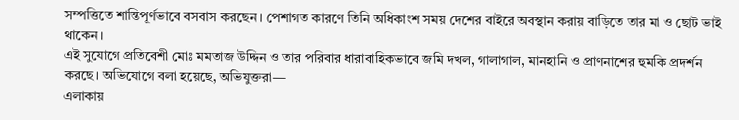সম্পত্তিতে শান্তিপূর্ণভাবে বসবাস করছেন। পেশাগত কারণে তিনি অধিকাংশ সময় দেশের বাইরে অবস্থান করায় বাড়িতে তার মা ও ছোট ভাই থাকেন।
এই সুযোগে প্রতিবেশী মোঃ মমতাজ উদ্দিন ও তার পরিবার ধারাবাহিকভাবে জমি দখল, গালাগাল, মানহানি ও প্রাণনাশের হুমকি প্রদর্শন করছে। অভিযোগে বলা হয়েছে, অভিযুক্তরা—
এলাকায়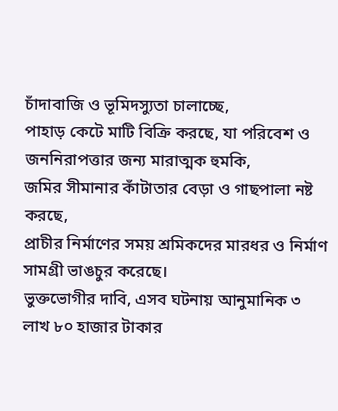চাঁদাবাজি ও ভূমিদস্যুতা চালাচ্ছে,
পাহাড় কেটে মাটি বিক্রি করছে, যা পরিবেশ ও জননিরাপত্তার জন্য মারাত্মক হুমকি,
জমির সীমানার কাঁটাতার বেড়া ও গাছপালা নষ্ট করছে,
প্রাচীর নির্মাণের সময় শ্রমিকদের মারধর ও নির্মাণ সামগ্রী ভাঙচুর করেছে।
ভুক্তভোগীর দাবি, এসব ঘটনায় আনুমানিক ৩ লাখ ৮০ হাজার টাকার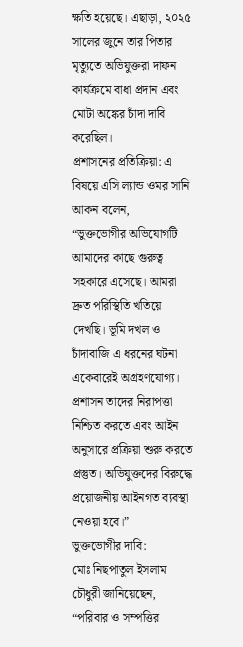ক্ষতি হয়েছে। এছাড়া, ২০২৫ সালের জুনে তার পিতার মৃত্যুতে অভিযুক্তরা দাফন কার্যক্রমে বাধা প্রদান এবং মোটা অঙ্কের চাঁদা দাবি করেছিল।
প্রশাসনের প্রতিক্রিয়া: এ বিষয়ে এসি ল্যান্ড ওমর সানি আকন বলেন,
“ভুক্তভোগীর অভিযোগটি আমাদের কাছে গুরুত্ব সহকারে এসেছে। আমরা দ্রুত পরিস্থিতি খতিয়ে দেখছি। ভূমি দখল ও চাঁদাবাজি এ ধরনের ঘটনা একেবারেই অগ্রহণযোগ্য। প্রশাসন তাদের নিরাপত্তা নিশ্চিত করতে এবং আইন অনুসারে প্রক্রিয়া শুরু করতে প্রস্তুত। অভিযুক্তদের বিরুদ্ধে প্রয়োজনীয় আইনগত ব্যবস্থা নেওয়া হবে।”
ভুক্তভোগীর দাবি:
মোঃ নিছপাতুল ইসলাম চৌধুরী জানিয়েছেন,
“পরিবার ও সম্পত্তির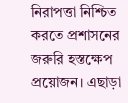নিরাপত্তা নিশ্চিত করতে প্রশাসনের জরুরি হস্তক্ষেপ প্রয়োজন। এছাড়া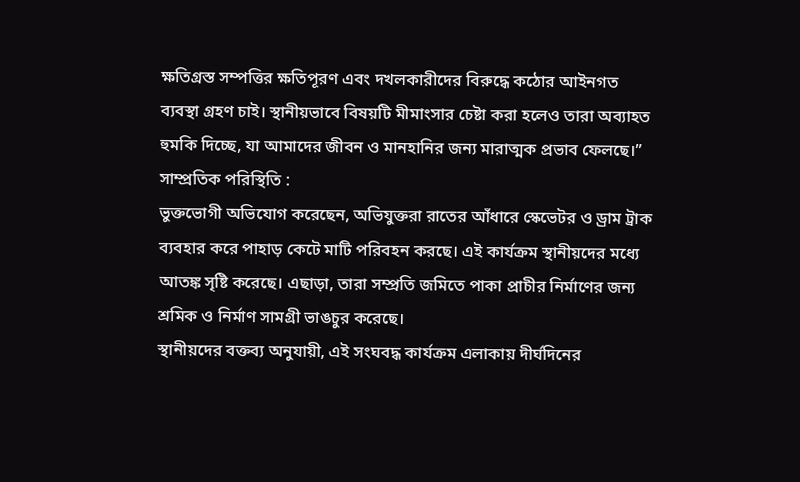ক্ষতিগ্রস্ত সম্পত্তির ক্ষতিপূরণ এবং দখলকারীদের বিরুদ্ধে কঠোর আইনগত ব্যবস্থা গ্রহণ চাই। স্থানীয়ভাবে বিষয়টি মীমাংসার চেষ্টা করা হলেও তারা অব্যাহত হুমকি দিচ্ছে, যা আমাদের জীবন ও মানহানির জন্য মারাত্মক প্রভাব ফেলছে।”
সাম্প্রতিক পরিস্থিতি :
ভুক্তভোগী অভিযোগ করেছেন, অভিযুক্তরা রাতের আঁধারে স্কেভেটর ও ড্রাম ট্রাক ব্যবহার করে পাহাড় কেটে মাটি পরিবহন করছে। এই কার্যক্রম স্থানীয়দের মধ্যে আতঙ্ক সৃষ্টি করেছে। এছাড়া, তারা সম্প্রতি জমিতে পাকা প্রাচীর নির্মাণের জন্য শ্রমিক ও নির্মাণ সামগ্রী ভাঙচুর করেছে।
স্থানীয়দের বক্তব্য অনুযায়ী, এই সংঘবদ্ধ কার্যক্রম এলাকায় দীর্ঘদিনের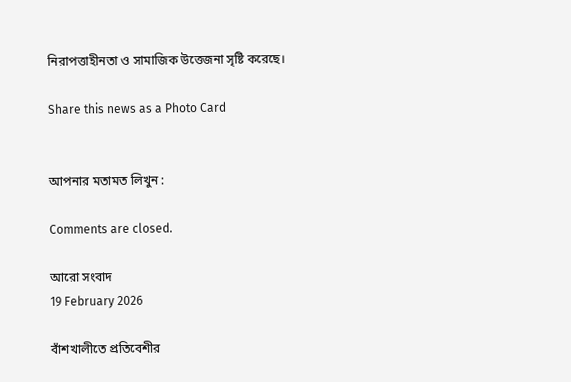নিরাপত্তাহীনতা ও সামাজিক উত্তেজনা সৃষ্টি করেছে।

Share this news as a Photo Card


আপনার মতামত লিখুন :

Comments are closed.

আরো সংবাদ
19 February 2026

বাঁশখালীতে প্রতিবেশীর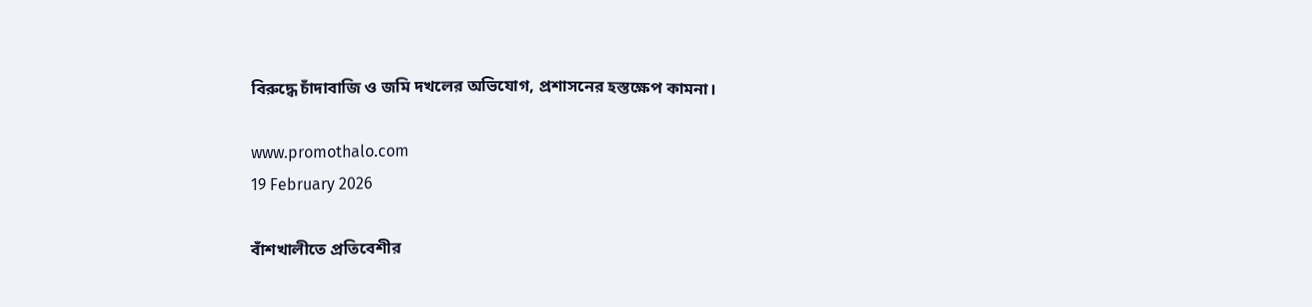বিরুদ্ধে চাঁদাবাজি ও জমি দখলের অভিযোগ, প্রশাসনের হস্তক্ষেপ কামনা।

www.promothalo.com
19 February 2026

বাঁশখালীতে প্রতিবেশীর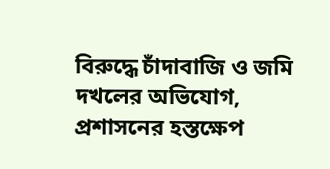বিরুদ্ধে চাঁদাবাজি ও জমি দখলের অভিযোগ, প্রশাসনের হস্তক্ষেপ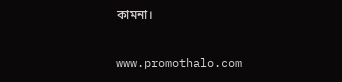কামনা।

www.promothalo.com